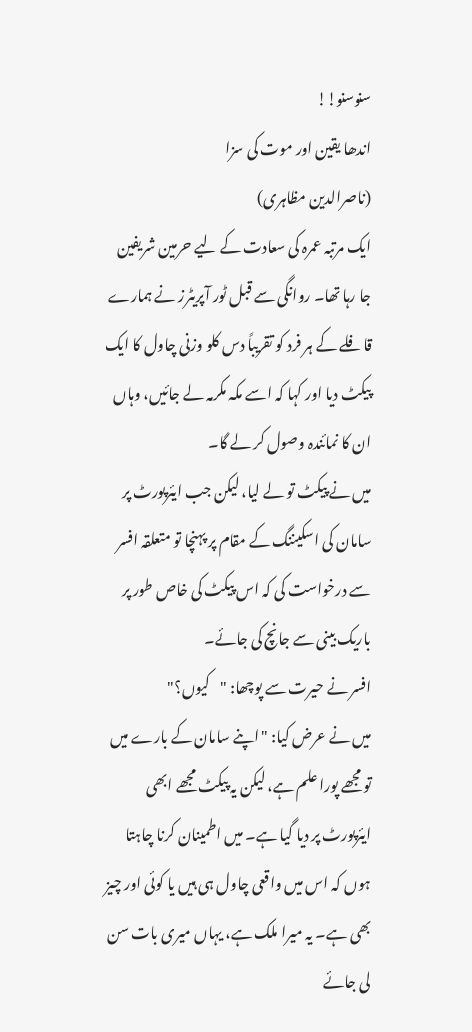سنوسنو!!
اندھا یقین اور موت کی سزا
(ناصرالدین مظاہری)
ایک مرتبہ عمرہ کی سعادت کے لیے حرمین شریفین جا رہا تھا۔ روانگی سے قبل ٹور آپریٹرز نے ہمارے قافلے کے ہر فرد کو تقریباً دس کلو وزنی چاول کا ایک پیکٹ دیا اور کہا کہ اسے مکہ مکرمہ لے جائیں، وہاں ان کا نمائندہ وصول کر لے گا۔
میں نے پیکٹ تو لے لیا، لیکن جب ایئرپورٹ پر سامان کی اسکیننگ کے مقام پر پہنچا تو متعلقہ افسر سے درخواست کی کہ اس پیکٹ کی خاص طور پر باریک بینی سے جانچ کی جائے۔
افسر نے حیرت سے پوچھا: "کیوں؟"
میں نے عرض کیا: "اپنے سامان کے بارے میں تو مجھے پورا علم ہے، لیکن یہ پیکٹ مجھے ابھی ایئرپورٹ پر دیا گیا ہے۔ میں اطمینان کرنا چاہتا ہوں کہ اس میں واقعی چاول ہی ہیں یا کوئی اور چیز بھی ہے۔ یہ میرا ملک ہے، یہاں میری بات سن لی جائے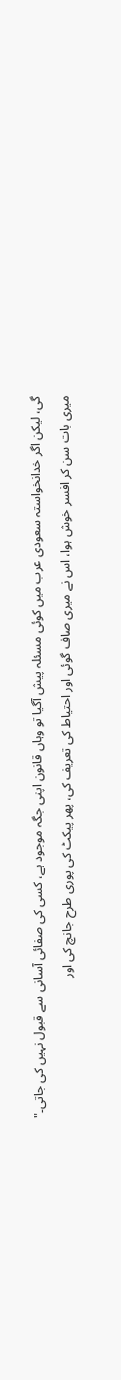گی، لیکن اگر خدانخواستہ سعودی عرب میں کوئی مسئلہ پیش آگیا تو وہاں قانون اپنی جگہ موجود ہے، کسی کی صفائی آسانی سے قبول نہیں کی جاتی۔"
میری بات سن کر افسر خوش ہوا، اس نے میری صاف گوئی اور احتیاط کی تعریف کی، پھر پیکٹ کی پوری طرح جانچ کی اور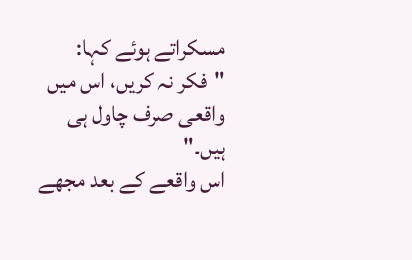مسکراتے ہوئے کہا: "فکر نہ کریں، اس میں واقعی صرف چاول ہی ہیں۔"
اس واقعے کے بعد مجھے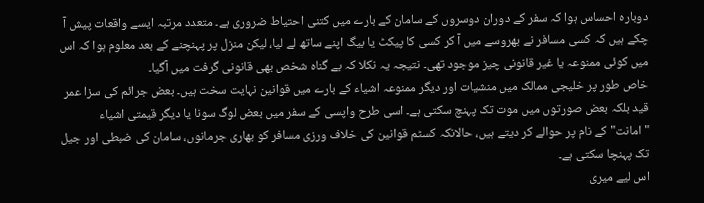دوبارہ احساس ہوا کہ سفر کے دوران دوسروں کے سامان کے بارے میں کتنی احتیاط ضروری ہے۔ متعدد مرتبہ ایسے واقعات پیش آ چکے ہیں کہ کسی مسافر نے بھروسے میں آ کر کسی کا پیکٹ یا بیگ اپنے ساتھ لے لیا، لیکن منزل پر پہنچنے کے بعد معلوم ہوا کہ اس میں کوئی ممنوعہ یا غیر قانونی چیز موجود تھی۔ نتیجہ یہ نکلا کہ بے گناہ شخص بھی قانونی گرفت میں آگیا۔
خاص طور پر خلیجی ممالک میں منشیات اور دیگر ممنوعہ اشیاء کے بارے میں قوانین نہایت سخت ہیں۔ بعض جرائم کی سزا عمر قید بلکہ بعض صورتوں میں موت تک پہنچ سکتی ہے۔ اسی طرح واپسی کے سفر میں بعض لوگ سونا یا دیگر قیمتی اشیاء "امانت" کے نام پر حوالے کر دیتے ہیں، حالانکہ کسٹم قوانین کی خلاف ورزی مسافر کو بھاری جرمانوں، سامان کی ضبطی اور جیل تک پہنچا سکتی ہے۔
اس لیے میری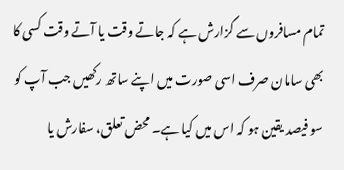تمام مسافروں سے گزارش ہے کہ جاتے وقت یا آتے وقت کسی کا بھی سامان صرف اسی صورت میں اپنے ساتھ رکھیں جب آپ کو سو فیصد یقین ہو کہ اس میں کیا ہے۔ محض تعلق، سفارش یا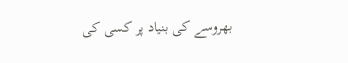بھروسے کی بنیاد پر کسی کی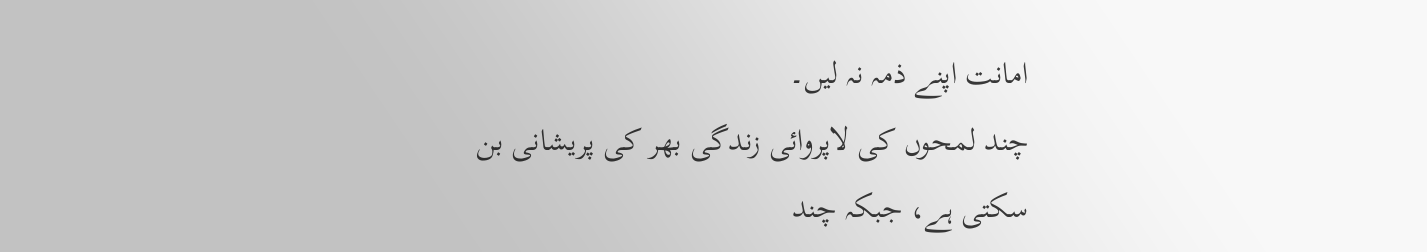امانت اپنے ذمہ نہ لیں۔
چند لمحوں کی لاپروائی زندگی بھر کی پریشانی بن سکتی ہے، جبکہ چند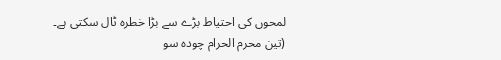لمحوں کی احتیاط بڑے سے بڑا خطرہ ٹال سکتی ہے۔
(تین محرم الحرام چودہ سو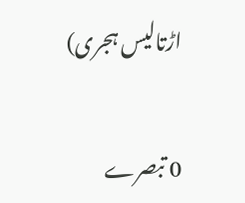اڑتالیس ہجری)

0 تبصرے